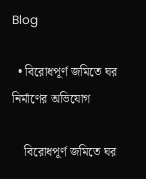Blog

  • বিরোধপূর্ণ জমিতে ঘর নির্মাণের অভিযোগ

    বিরোধপূর্ণ জমিতে ঘর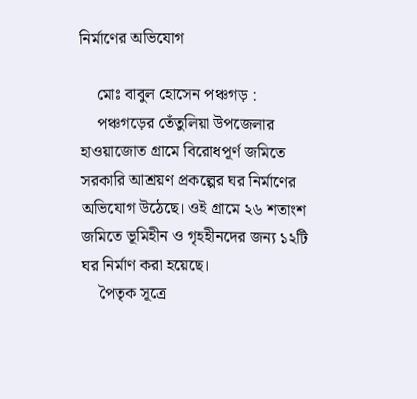নির্মাণের অভিযোগ

    মোঃ বাবুল হোসেন পঞ্চগড় :
    পঞ্চগড়ের তেঁতুলিয়া উপজেলার হাওয়াজোত গ্রামে বিরোধপূর্ণ জমিতে সরকারি আশ্রয়ণ প্রকল্পের ঘর নির্মাণের অভিযোগ উঠেছে। ওই গ্রামে ২৬ শতাংশ জমিতে ভূমিহীন ও গৃহহীনদের জন্য ১২টি ঘর নির্মাণ করা হয়েছে।
    পৈতৃক সূত্রে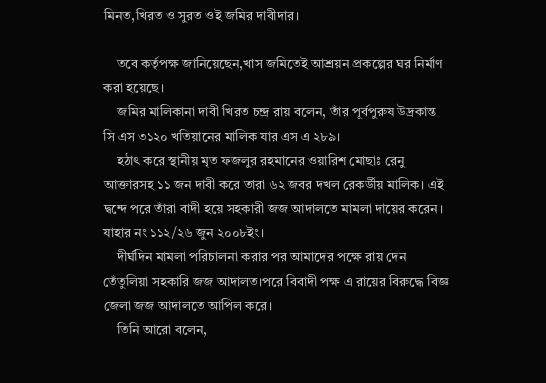মিনত,খিরত ও সুরত ওই জমির দাবীদার।

    তবে কর্তৃপক্ষ জানিয়েছেন,খাস জমিতেই আশ্রয়ন প্রকল্পের ঘর নির্মাণ করা হয়েছে।
    জমির মালিকানা দাবী খিরত চন্দ্র রায় বলেন, তাঁর পূর্বপুরুষ উদ্রকান্ত সি এস ৩১২০ খতিয়ানের মালিক যার এস এ ২৮৯।
    হঠাৎ করে স্থানীয় মৃত ফজলুর রহমানের ওয়ারিশ মোছাঃ রেনু আক্তারসহ ১১ জন দাবী করে তারা ৬২ জবর দখল রেকর্ডীয় মালিক। এই দ্বন্দে পরে তাঁরা বাদী হয়ে সহকারী জজ আদালতে মামলা দায়ের করেন। যাহার নং ১১২/২৬ জুন ২০০৮ইং।
    দীর্ঘদিন মামলা পরিচালনা করার পর আমাদের পক্ষে রায় দেন তেঁতুলিয়া সহকারি জজ আদালত।পরে বিবাদী পক্ষ এ রায়ের বিরুদ্ধে বিজ্ঞ জেলা জজ আদালতে আপিল করে।
    তিনি আরো বলেন,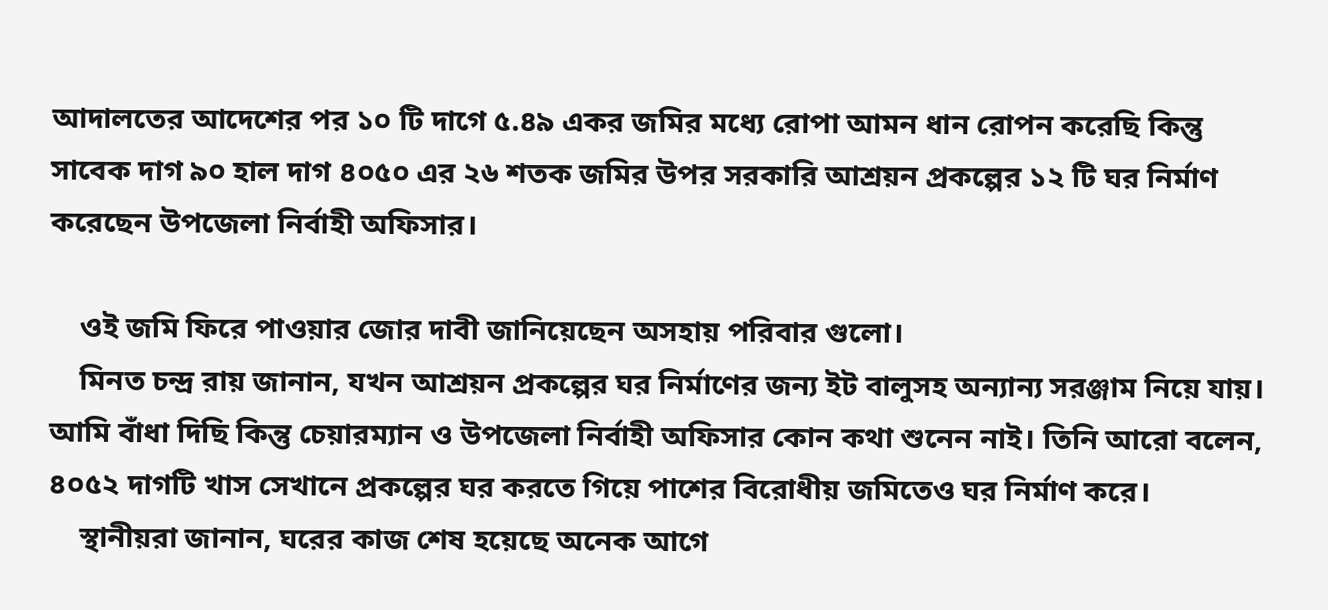আদালতের আদেশের পর ১০ টি দাগে ৫.৪৯ একর জমির মধ্যে রোপা আমন ধান রোপন করেছি কিন্তু সাবেক দাগ ৯০ হাল দাগ ৪০৫০ এর ২৬ শতক জমির উপর সরকারি আশ্রয়ন প্রকল্পের ১২ টি ঘর নির্মাণ করেছেন উপজেলা নির্বাহী অফিসার।

    ওই জমি ফিরে পাওয়ার জোর দাবী জানিয়েছেন অসহায় পরিবার গুলো।
    মিনত চন্দ্র রায় জানান, যখন আশ্রয়ন প্রকল্পের ঘর নির্মাণের জন্য ইট বালুসহ অন্যান্য সরঞ্জাম নিয়ে যায়। আমি বাঁধা দিছি কিন্তু চেয়ারম্যান ও উপজেলা নির্বাহী অফিসার কোন কথা শুনেন নাই। তিনি আরো বলেন, ৪০৫২ দাগটি খাস সেখানে প্রকল্পের ঘর করতে গিয়ে পাশের বিরোধীয় জমিতেও ঘর নির্মাণ করে।
    স্থানীয়রা জানান, ঘরের কাজ শেষ হয়েছে অনেক আগে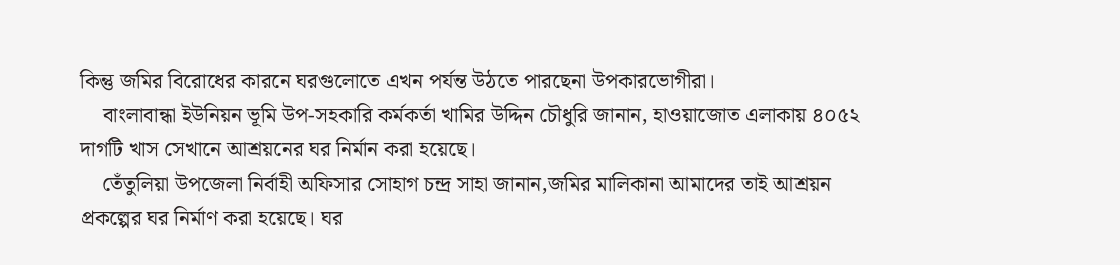কিন্তু জমির বিরোধের কারনে ঘরগুলোতে এখন পর্যন্ত উঠতে পারছেনা উপকারভোগীরা।
    বাংলাবান্ধা ইউনিয়ন ভূমি উপ-সহকারি কর্মকর্তা খামির উদ্দিন চৌধুরি জানান, হাওয়াজোত এলাকায় ৪০৫২ দাগটি খাস সেখানে আশ্রয়নের ঘর নির্মান করা হয়েছে।
    তেঁতুলিয়া উপজেলা নির্বাহী অফিসার সোহাগ চন্দ্র সাহা জানান,জমির মালিকানা আমাদের তাই আশ্রয়ন প্রকল্পের ঘর নির্মাণ করা হয়েছে। ঘর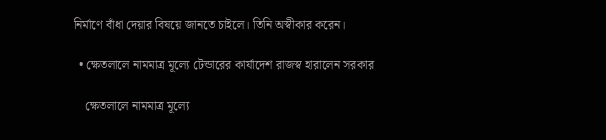নির্মাণে বাঁধা দেয়ার বিষয়ে জানতে চাইলে। তিনি অস্বীকার করেন।

  • ক্ষেতলালে নামমাত্র মূল্যে টেন্ডারের কার্যাদেশ রাজস্ব হারালেন সরকার

    ক্ষেতলালে নামমাত্র মূল্যে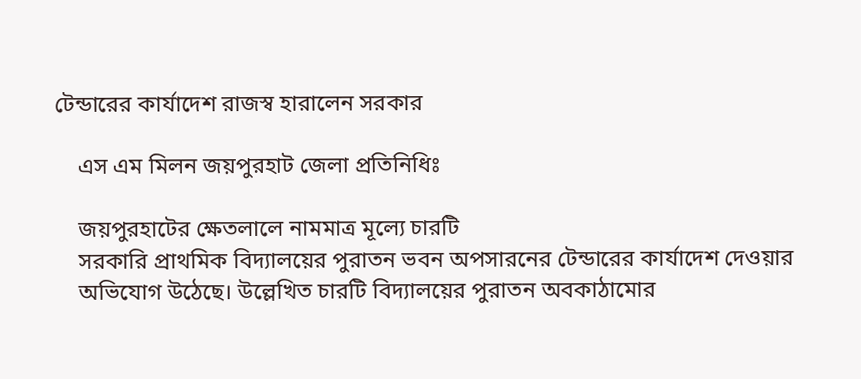টেন্ডারের কার্যাদেশ রাজস্ব হারালেন সরকার

    এস এম মিলন জয়পুরহাট জেলা প্রতিনিধিঃ

    জয়পুরহাটের ক্ষেতলালে নামমাত্র মূল্যে চারটি
    সরকারি প্রাথমিক বিদ্যালয়ের পুরাতন ভবন অপসারনের টেন্ডারের কার্যাদেশ দেওয়ার
    অভিযোগ উঠেছে। উল্লেখিত চারটি বিদ্যালয়ের পুরাতন অবকাঠামোর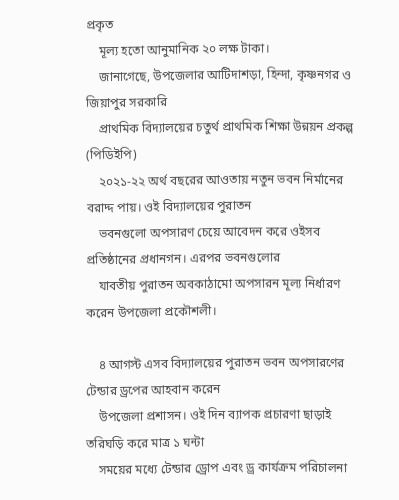প্রকৃত
    মূল্য হতো আনুমানিক ২০ লক্ষ টাকা।
    জানাগেছে, উপজেলার আটিদাশড়া, হিন্দা, কৃষ্ণনগর ও জিয়াপুর সরকারি
    প্রাথমিক বিদ্যালয়ের চতুর্থ প্রাথমিক শিক্ষা উন্নয়ন প্রকল্প (পিডিইপি)
    ২০২১-২২ অর্থ বছরের আওতায় নতুন ভবন নির্মানের বরাদ্দ পায়। ওই বিদ্যালয়ের পুরাতন
    ভবনগুলো অপসারণ চেয়ে আবেদন করে ওইসব প্রতিষ্ঠানের প্রধানগন। এরপর ভবনগুলোর
    যাবতীয় পুরাতন অবকাঠামো অপসারন মূল্য নির্ধারণ করেন উপজেলা প্রকৌশলী।

    ৪ আগস্ট এসব বিদ্যালয়ের পুরাতন ভবন অপসারণের টেন্ডার ড্রপের আহবান করেন
    উপজেলা প্রশাসন। ওই দিন ব্যাপক প্রচারণা ছাড়াই তরিঘড়ি করে মাত্র ১ ঘন্টা
    সময়ের মধ্যে টেন্ডার ড্রোপ এবং ড্র কার্যক্রম পরিচালনা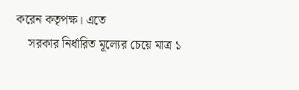করেন কতৃপক্ষ। এতে
    সরকার নির্ধারিত মূল্যের চেয়ে মাত্র ১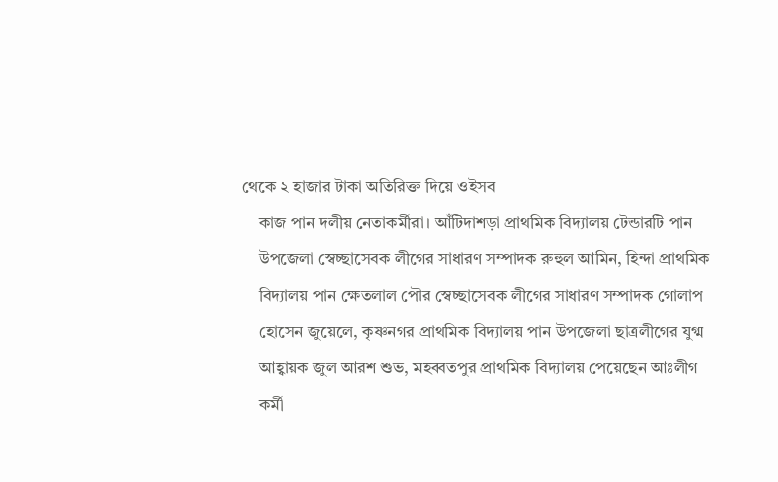থেকে ২ হাজার টাকা অতিরিক্ত দিয়ে ওইসব
    কাজ পান দলীয় নেতাকর্মীরা। আঁটিদাশড়া প্রাথমিক বিদ্যালয় টেন্ডারটি পান
    উপজেলা স্বেচ্ছাসেবক লীগের সাধারণ সম্পাদক রুহুল আমিন, হিন্দা প্রাথমিক
    বিদ্যালয় পান ক্ষেতলাল পৌর স্বেচ্ছাসেবক লীগের সাধারণ সম্পাদক গোলাপ
    হোসেন জুয়েলে, কৃষ্ণনগর প্রাথমিক বিদ্যালয় পান উপজেলা ছাত্রলীগের যুগ্ম
    আহ্বায়ক জুল আরশ শুভ, মহব্বতপুর প্রাথমিক বিদ্যালয় পেয়েছেন আঃলীগ
    কর্মী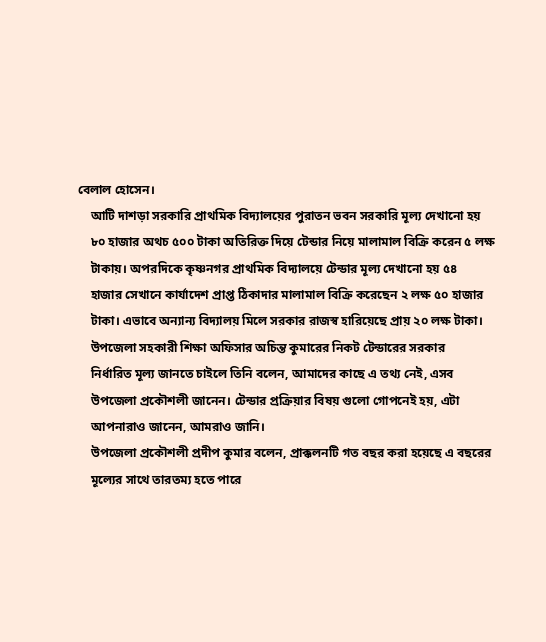বেলাল হোসেন।
    আটি দাশড়া সরকারি প্রাথমিক বিদ্যালয়ের পুরাতন ভবন সরকারি মূল্য দেখানো হয়
    ৮০ হাজার অথচ ৫০০ টাকা অতিরিক্ত দিয়ে টেন্ডার নিয়ে মালামাল বিক্রি করেন ৫ লক্ষ
    টাকায়। অপরদিকে কৃষ্ণনগর প্রাথমিক বিদ্যালয়ে টেন্ডার মূল্য দেখানো হয় ৫৪
    হাজার সেখানে কার্যাদেশ প্রাপ্ত ঠিকাদার মালামাল বিক্রি করেছেন ২ লক্ষ ৫০ হাজার
    টাকা। এভাবে অন্যান্য বিদ্যালয় মিলে সরকার রাজস্ব হারিয়েছে প্রায় ২০ লক্ষ টাকা।
    উপজেলা সহকারী শিক্ষা অফিসার অচিন্ত কুমারের নিকট টেন্ডারের সরকার
    নির্ধারিত মূল্য জানতে চাইলে তিনি বলেন, আমাদের কাছে এ তথ্য নেই, এসব
    উপজেলা প্রকৌশলী জানেন। টেন্ডার প্রক্রিয়ার বিষয় গুলো গোপনেই হয়, এটা
    আপনারাও জানেন, আমরাও জানি।
    উপজেলা প্রকৌশলী প্রদীপ কুমার বলেন, প্রাক্কলনটি গত বছর করা হয়েছে এ বছরের
    মূল্যের সাথে তারতম্য হতে পারে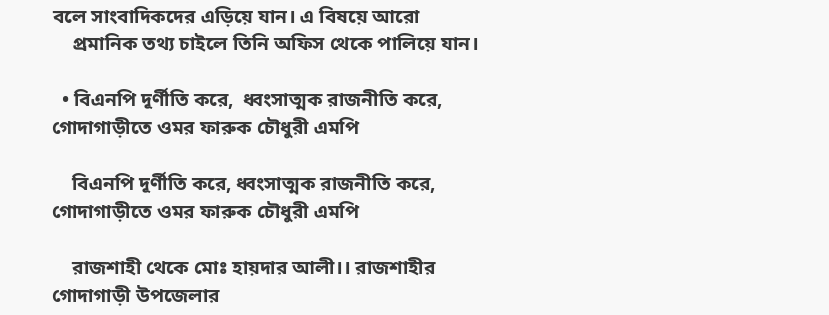বলে সাংবাদিকদের এড়িয়ে যান। এ বিষয়ে আরো
    প্রমানিক তথ্য চাইলে তিনি অফিস থেকে পালিয়ে যান।

  • বিএনপি দূর্ণীতি করে,  ধ্বংসাত্মক রাজনীতি করে, গোদাগাড়ীতে ওমর ফারুক চৌধুরী এমপি

    বিএনপি দূর্ণীতি করে, ধ্বংসাত্মক রাজনীতি করে, গোদাগাড়ীতে ওমর ফারুক চৌধুরী এমপি

    রাজশাহী থেকে মোঃ হায়দার আলী।। রাজশাহীর গোদাগাড়ী উপজেলার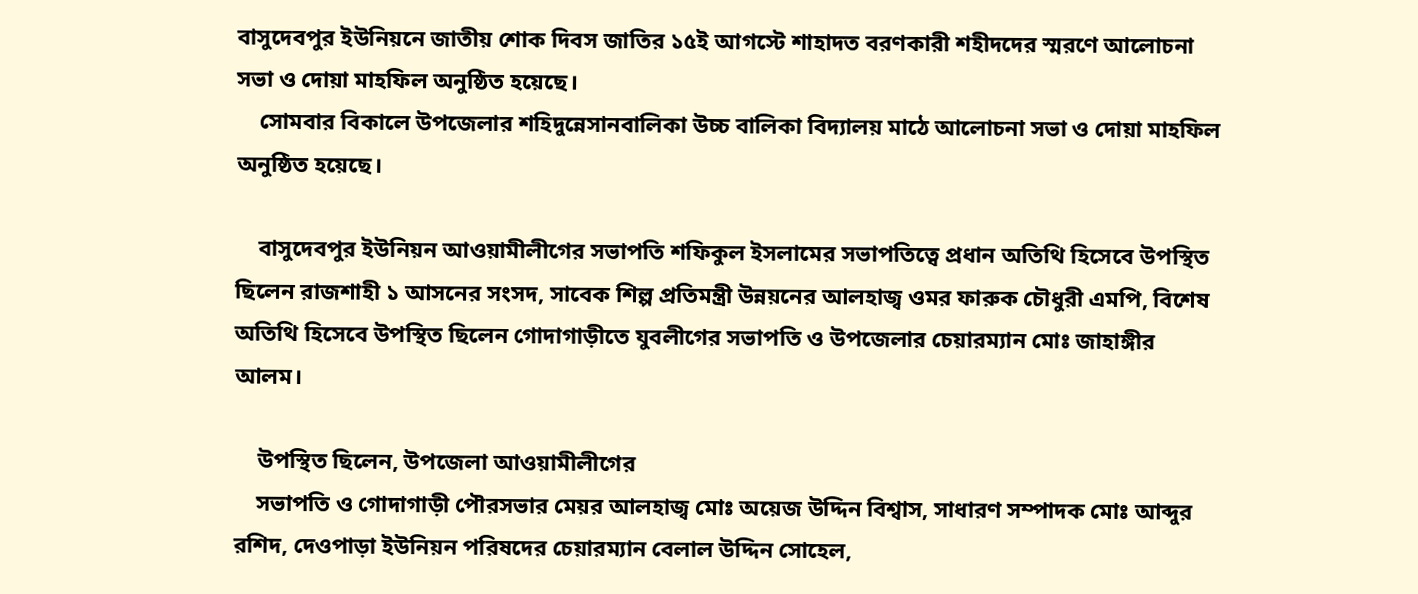বাসুদেবপুর ইউনিয়নে জাতীয় শোক দিবস জাতির ১৫ই আগস্টে শাহাদত বরণকারী শহীদদের স্মরণে আলোচনা সভা ও দোয়া মাহফিল অনুষ্ঠিত হয়েছে।
    সোমবার বিকালে উপজেলার শহিদুন্নেসানবালিকা উচ্চ বালিকা বিদ্যালয় মাঠে আলোচনা সভা ও দোয়া মাহফিল অনুষ্ঠিত হয়েছে।

    বাসুদেবপুর ইউনিয়ন আওয়ামীলীগের সভাপতি শফিকুল ইসলামের সভাপতিত্বে প্রধান অতিথি হিসেবে উপস্থিত ছিলেন রাজশাহী ১ আসনের সংসদ, সাবেক শিল্প প্রতিমন্ত্রী উন্নয়নের আলহাজ্ব ওমর ফারুক চৌধুরী এমপি, বিশেষ অতিথি হিসেবে উপস্থিত ছিলেন গোদাগাড়ীতে যুবলীগের সভাপতি ও উপজেলার চেয়ারম্যান মোঃ জাহাঙ্গীর আলম।

    উপস্থিত ছিলেন, উপজেলা আওয়ামীলীগের
    সভাপতি ও গোদাগাড়ী পৌরসভার মেয়র আলহাজ্ব মোঃ অয়েজ উদ্দিন বিশ্বাস, সাধারণ সম্পাদক মোঃ আব্দুর রশিদ, দেওপাড়া ইউনিয়ন পরিষদের চেয়ারম্যান বেলাল উদ্দিন সোহেল,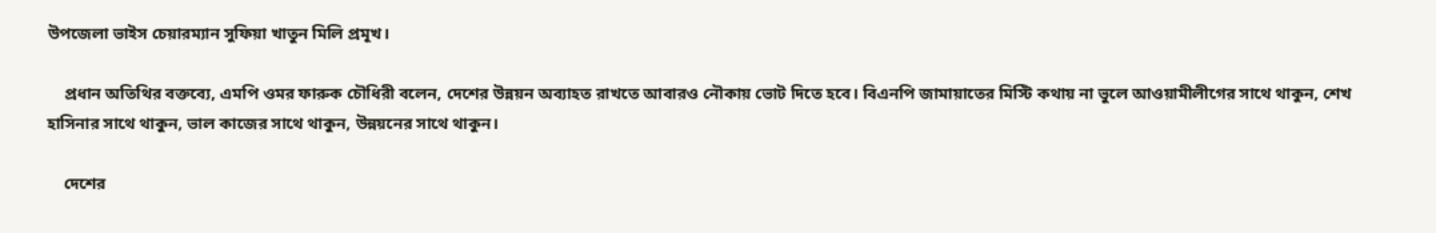উপজেলা ভাইস চেয়ারম্যান সুফিয়া খাতুন মিলি প্রমূখ।

    প্রধান অতিথির বক্তব্যে, এমপি ওমর ফারুক চৌধিরী বলেন, দেশের উন্নয়ন অব্যাহত রাখতে আবারও নৌকায় ভোট দিতে হবে। বিএনপি জামায়াতের মিস্টি কথায় না ভুলে আওয়ামীলীগের সাথে থাকুন, শেখ হাসিনার সাথে থাকুন, ভাল কাজের সাথে থাকুন, উন্নয়নের সাথে থাকুন।

    দেশের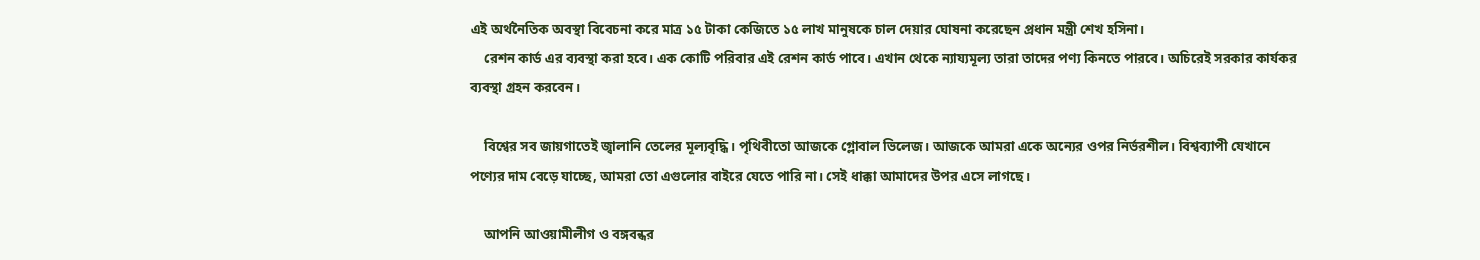এই অর্থনৈতিক অবস্থা বিবেচনা করে মাত্র ১৫ টাকা কেজিতে ১৫ লাখ মানুষকে চাল দেয়ার ঘোষনা করেছেন প্রধান মন্ত্রী শেখ হসিনা।
    রেশন কার্ড এর ব্যবস্থা করা হবে। এক কোটি পরিবার এই রেশন কার্ড পাবে। এখান থেকে ন্যায্যমূল্য তারা তাদের পণ্য কিনতে পারবে। অচিরেই সরকার কার্যকর ব্যবস্থা গ্রহন করবেন।

    বিশ্বের সব জায়গাতেই জ্বালানি তেলের মূল্যবৃদ্ধি। পৃথিবীতো আজকে গ্লোবাল ভিলেজ। আজকে আমরা একে অন্যের ওপর নির্ভরশীল। বিশ্বব্যাপী যেখানে পণ্যের দাম বেড়ে যাচ্ছে, আমরা তো এগুলোর বাইরে যেতে পারি না। সেই ধাক্কা আমাদের উপর এসে লাগছে।

    আপনি আওয়ামীলীগ ও বঙ্গবন্ধর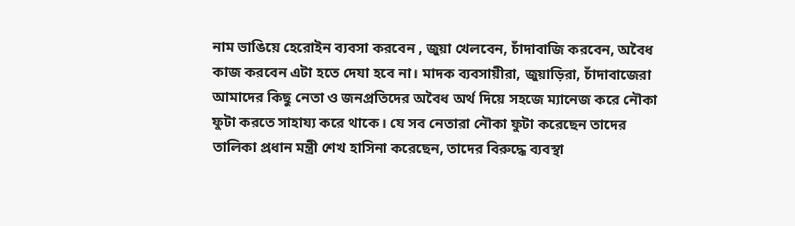নাম ভাঙিয়ে হেরোইন ব্যবসা করবেন , জুয়া খেলবেন, চাঁদাবাজি করবেন, অবৈধ কাজ করবেন এটা হতে দেযা হবে না। মাদক ব্যবসায়ীরা, জুয়াড়িরা, চাঁদাবাজেরা আমাদের কিছু নেতা ও জনপ্রতিদের অবৈধ অর্থ দিয়ে সহজে ম্যানেজ করে নৌকা ফুটা করতে সাহায্য করে থাকে। যে সব নেতারা নৌকা ফুটা করেছেন তাদের তালিকা প্রধান মন্ত্রী শেখ হাসিনা করেছেন, তাদের বিরুদ্ধে ব্যবস্থা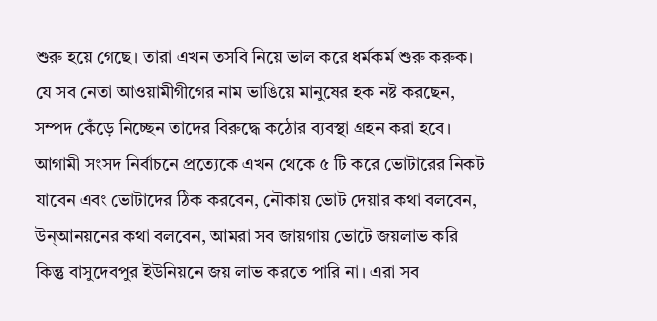শুরু হয়ে গেছে। তারা এখন তসবি নিয়ে ভাল করে ধর্মকর্ম শুরু করুক। যে সব নেতা আওয়ামীগীগের নাম ভাঙিয়ে মানুষের হক নষ্ট করছেন, সম্পদ কেঁড়ে নিচ্ছেন তাদের বিরুদ্ধে কঠোর ব্যবস্থা গ্রহন করা হবে। আগামী সংসদ নির্বাচনে প্রত্যেকে এখন থেকে ৫ টি করে ভোটারের নিকট যাবেন এবং ভোটাদের ঠিক করবেন, নৌকায় ভোট দেয়ার কথা বলবেন, উন্আনয়নের কথা বলবেন, আমরা সব জায়গায় ভোটে জয়লাভ করি কিন্তু বাসুদেবপুর ইউনিয়নে জয় লাভ করতে পারি না। এরা সব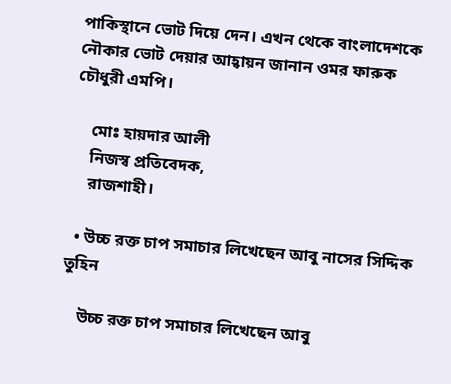পাকিস্থানে ভোট দিয়ে দেন। এখন থেকে বাংলাদেশকে নৌকার ভোট দেয়ার আহ্বায়ন জানান ওমর ফারুক চৌধুরী এমপি।

    মোঃ হায়দার আলী
    নিজস্ব প্রতিবেদক,
    রাজশাহী।

  • উচ্চ রক্ত চাপ সমাচার লিখেছেন আবু নাসের সিদ্দিক তুহিন

    উচ্চ রক্ত চাপ সমাচার লিখেছেন আবু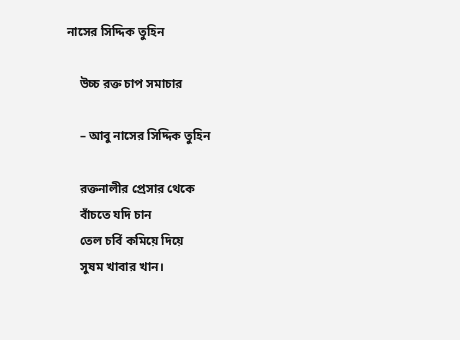নাসের সিদ্দিক তুহিন

    উচ্চ রক্ত চাপ সমাচার

    – আবু নাসের সিদ্দিক তুহিন

    রক্তনালীর প্রেসার থেকে
    বাঁচতে যদি চান
    তেল চর্বি কমিয়ে দিয়ে
    সুষম খাবার খান।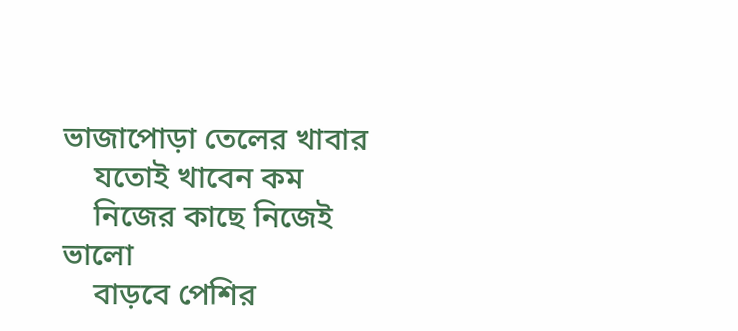ভাজাপোড়া তেলের খাবার
    যতোই খাবেন কম
    নিজের কাছে নিজেই ভালো
    বাড়বে পেশির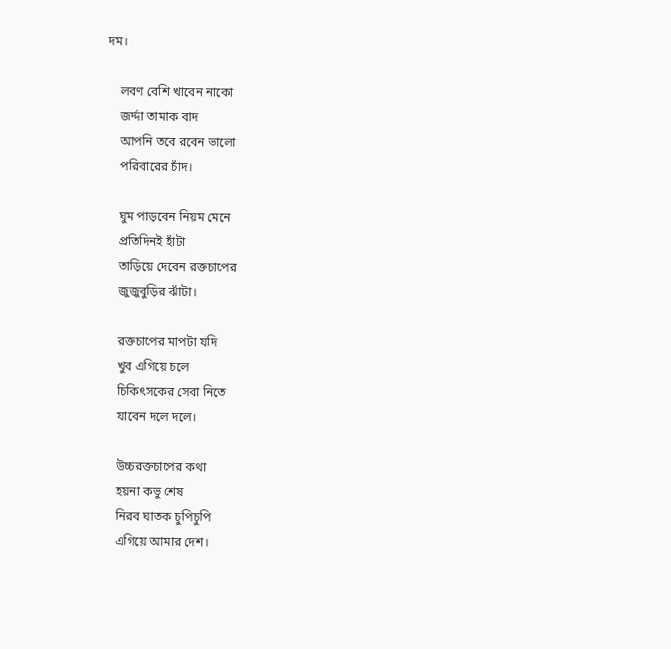দম।

    লবণ বেশি খাবেন নাকো
    জর্দ্দা তামাক বাদ
    আপনি তবে রবেন ভালো
    পরিবারের চাঁদ।

    ঘুম পাড়বেন নিয়ম মেনে
    প্রতিদিনই হাঁটা
    তাড়িয়ে দেবেন রক্তচাপের
    জুজুবুড়ির ঝাঁটা।

    রক্তচাপের মাপটা যদি
    খুব এগিয়ে চলে
    চিকিৎসকের সেবা নিতে
    যাবেন দলে দলে।

    উচ্চরক্তচাপের কথা
    হয়না কভু শেষ
    নিরব ঘাতক চুপিচুপি
    এগিয়ে আমার দেশ।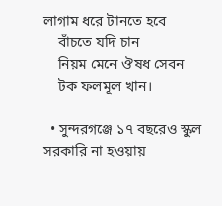লাগাম ধরে টানতে হবে
    বাঁচতে যদি চান
    নিয়ম মেনে ঔষধ সেবন
    টক ফলমূল খান।

  • সুন্দরগঞ্জে ১৭ বছরেও স্কুল সরকারি না হওয়ায়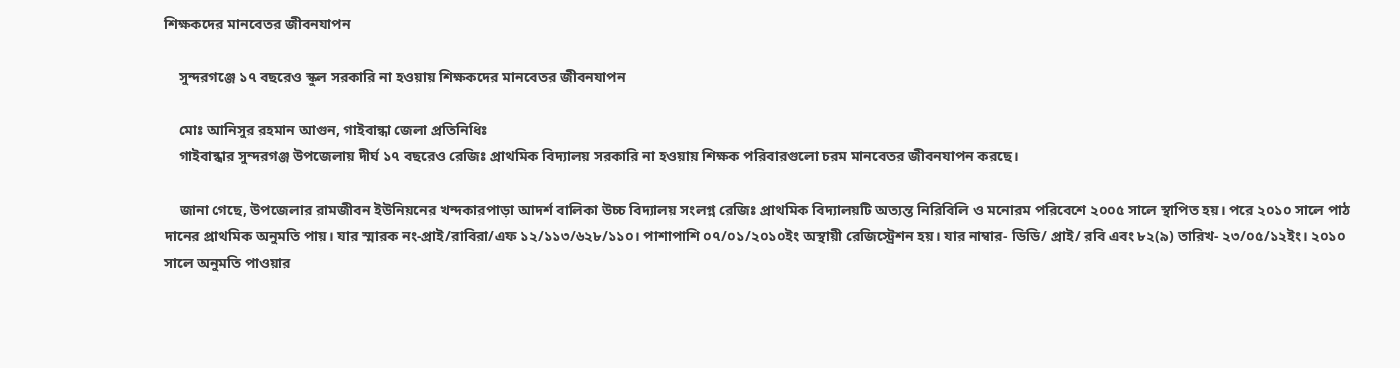শিক্ষকদের মানবেতর জীবনযাপন

    সুন্দরগঞ্জে ১৭ বছরেও স্কুল সরকারি না হওয়ায় শিক্ষকদের মানবেতর জীবনযাপন

    মোঃ আনিসুর রহমান আগুন, গাইবান্ধা জেলা প্রতিনিধিঃ
    গাইবান্ধার সুন্দরগঞ্জ উপজেলায় দীর্ঘ ১৭ বছরেও রেজিঃ প্রাথমিক বিদ্যালয় সরকারি না হওয়ায় শিক্ষক পরিবারগুলো চরম মানবেতর জীবনযাপন করছে।

    জানা গেছে, উপজেলার রামজীবন ইউনিয়নের খন্দকারপাড়া আদর্শ বালিকা উচ্চ বিদ্যালয় সংলগ্ন রেজিঃ প্রাথমিক বিদ্যালয়টি অত্যন্ত নিরিবিলি ও মনোরম পরিবেশে ২০০৫ সালে স্থাপিত হয়। পরে ২০১০ সালে পাঠ দানের প্রাথমিক অনুমতি পায়। যার স্মারক নং-প্রাই/রাবিরা/এফ ১২/১১৩/৬২৮/১১০। পাশাপাশি ০৭/০১/২০১০ইং অস্থায়ী রেজিস্ট্রেশন হয়। যার নাম্বার- ডিডি/ প্রাই/ রবি এবং ৮২(৯) তারিখ- ২৩/০৫/১২ইং। ২০১০ সালে অনুমতি পাওয়ার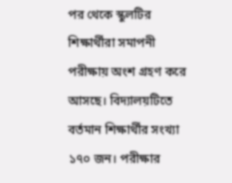পর থেকে স্কুলটির শিক্ষার্থীরা সমাপনী পরীক্ষায় অংশ গ্রহণ করে আসছে। বিদ্যালয়টিতে বর্তমান শিক্ষার্থীর সংখ্যা ১৭০ জন। পরীক্ষার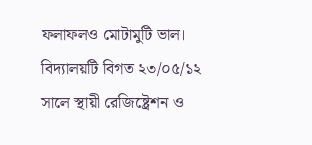ফলাফলও মোটামুটি ভাল। বিদ্যালয়টি বিগত ২৩/০৫/১২ সালে স্থায়ী রেজিষ্ট্রেশন ও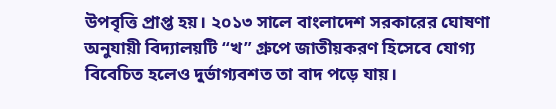উপবৃত্তি প্রাপ্ত হয়। ২০১৩ সালে বাংলাদেশ সরকারের ঘোষণা অনুযায়ী বিদ্যালয়টি “খ” গ্রুপে জাতীয়করণ হিসেবে যোগ্য বিবেচিত হলেও দুর্ভাগ্যবশত তা বাদ পড়ে যায়।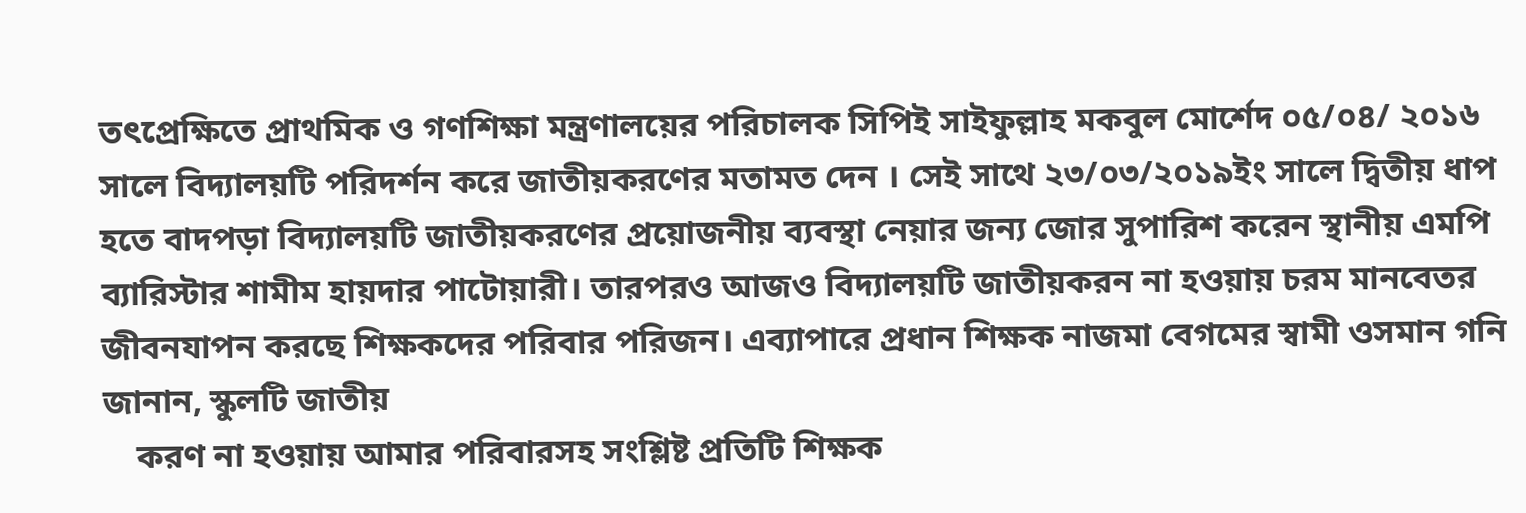তৎপ্রেক্ষিতে প্রাথমিক ও গণশিক্ষা মন্ত্রণালয়ের পরিচালক সিপিই সাইফুল্লাহ মকবুল মোর্শেদ ০৫/০৪/ ২০১৬ সালে বিদ্যালয়টি পরিদর্শন করে জাতীয়করণের মতামত দেন । সেই সাথে ২৩/০৩/২০১৯ইং সালে দ্বিতীয় ধাপ হতে বাদপড়া বিদ্যালয়টি জাতীয়করণের প্রয়োজনীয় ব্যবস্থা নেয়ার জন্য জোর সুপারিশ করেন স্থানীয় এমপি ব্যারিস্টার শামীম হায়দার পাটোয়ারী। তারপরও আজও বিদ্যালয়টি জাতীয়করন না হওয়ায় চরম মানবেতর জীবনযাপন করছে শিক্ষকদের পরিবার পরিজন। এব্যাপারে প্রধান শিক্ষক নাজমা বেগমের স্বামী ওসমান গনি জানান, স্কুলটি জাতীয়
    করণ না হওয়ায় আমার পরিবারসহ সংশ্লিষ্ট প্রতিটি শিক্ষক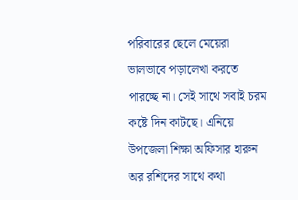পরিবারের ছেলে মেয়েরা ভালভাবে পড়ালেখা করতে পারচ্ছে না। সেই সাথে সবাই চরম কষ্টে দিন কাটছে। এনিয়ে উপজেলা শিক্ষা অফিসার হারুন অর রশিদের সাথে কথা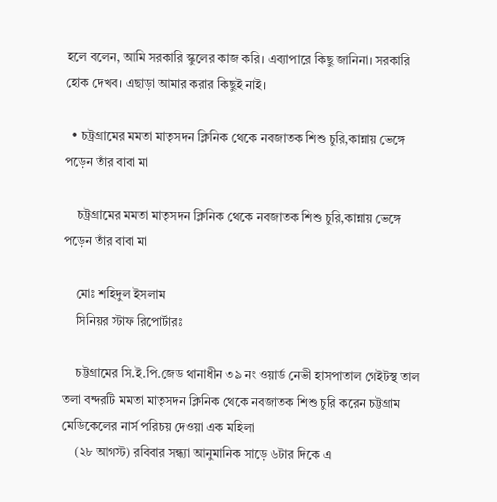হলে বলেন, আমি সরকারি স্কুলের কাজ করি। এব্যাপারে কিছু জানিনা। সরকারি হোক দেখব। এছাড়া আমার করার কিছুই নাই।

  • চট্রগ্রামের মমতা মাতৃসদন ক্লিনিক থেকে নবজাতক শিশু চুরি,কান্নায় ভেঙ্গে পড়েন তাঁর বাবা মা

    চট্রগ্রামের মমতা মাতৃসদন ক্লিনিক থেকে নবজাতক শিশু চুরি,কান্নায় ভেঙ্গে পড়েন তাঁর বাবা মা

    মোঃ শহিদুল ইসলাম
    সিনিয়র স্টাফ রিপোর্টারঃ

    চট্টগ্রামের সি.ই.পি.জেড থানাধীন ৩৯ নং ওয়ার্ড নেভী হাসপাতাল গেইটস্থ তাল তলা বন্দরটি মমতা মাতৃসদন ক্লিনিক থেকে নবজাতক শিশু চুরি করেন চট্টগ্রাম মেডিকেলের নার্স পরিচয় দেওয়া এক মহিলা
    (২৮ আগস্ট) রবিবার সন্ধ্যা আনুমানিক সাড়ে ৬টার দিকে এ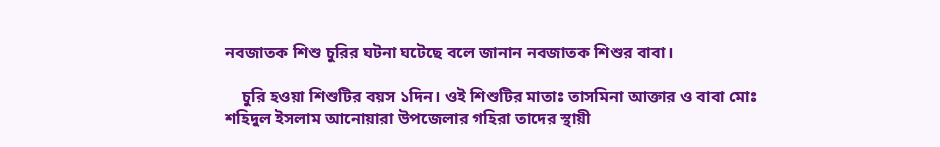নবজাতক শিশু চুরির ঘটনা ঘটেছে বলে জানান নবজাতক শিশুর বাবা।

    চুরি হওয়া শিশুটির বয়স ১দিন। ওই শিশুটির মাতাঃ তাসমিনা আক্তার ও বাবা মোঃ শহিদুল ইসলাম আনোয়ারা উপজেলার গহিরা তাদের স্থায়ী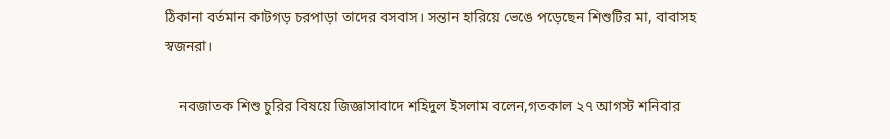ঠিকানা বর্তমান কাটগড় চরপাড়া তাদের বসবাস। সন্তান হারিয়ে ভেঙে পড়েছেন শিশুটির মা, বাবাসহ স্বজনরা।

    নবজাতক শিশু চুরির বিষয়ে জিজ্ঞাসাবাদে শহিদুল ইসলাম বলেন,গতকাল ২৭ আগস্ট‌ শনিবার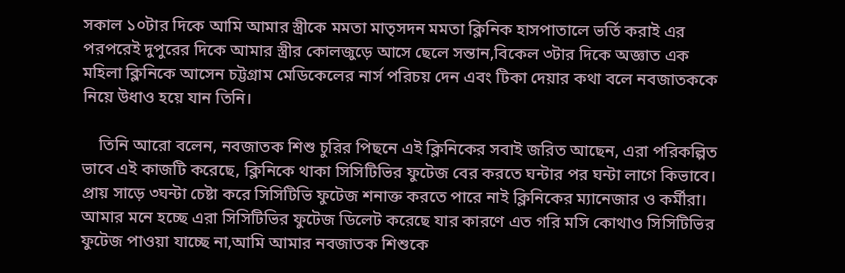সকাল ১০টার দিকে আমি আমার স্ত্রীকে মমতা মাতৃসদন মমতা ক্লিনিক হাসপাতালে ভর্তি করাই এর পরপরেই দুপুরের দিকে আমার স্ত্রীর কোলজুড়ে আসে ছেলে সন্তান,বিকেল ৩টার দিকে অজ্ঞাত এক মহিলা ক্লিনিকে আসেন চট্টগ্রাম মেডিকেলের নার্স পরিচয় দেন এবং টিকা দেয়ার কথা বলে নবজাতককে নিয়ে উধাও হয়ে যান তিনি।

    তিনি আরো বলেন, নবজাতক শিশু চুরির পিছনে এই ক্লিনিকের সবাই জরিত আছেন, এরা পরিকল্পিত ভাবে এই কাজটি করেছে, ক্লিনিকে থাকা সিসিটিভির ফুটেজ বের করতে ঘন্টার পর ঘন্টা লাগে কিভাবে। প্রায় সাড়ে ৩ঘন্টা চেষ্টা করে সিসিটিভি ফুটেজ শনাক্ত করতে পারে নাই ক্লিনিকের ম্যানেজার ও কর্মীরা। আমার মনে হচ্ছে এরা সিসিটিভির ফুটেজ ডিলেট করেছে যার কারণে এত গরি মসি কোথাও সিসিটিভির ফুটেজ পাওয়া যাচ্ছে না,আমি আমার নবজাতক শিশুকে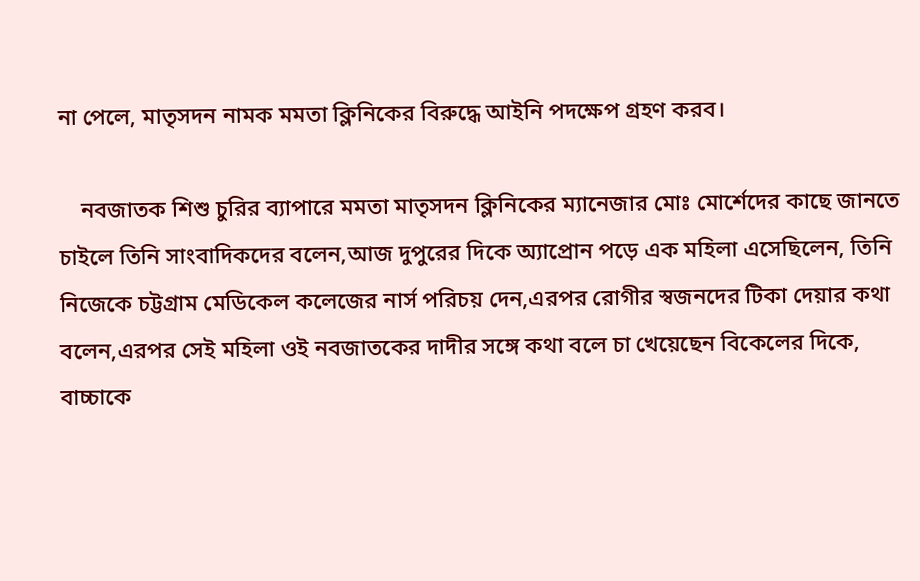না পেলে, মাতৃসদন নামক মমতা ক্লিনিকের বিরুদ্ধে আইনি পদক্ষেপ গ্রহণ করব।

    নবজাতক শিশু চুরির ব্যাপারে মমতা মাতৃসদন ক্লিনিকের ম্যানেজার মোঃ মোর্শেদের কাছে জানতে চাইলে তিনি সাংবাদিকদের বলেন,আজ দুপুরের দিকে অ্যাপ্রোন পড়ে এক মহিলা এসেছিলেন, তিনি নিজেকে চট্টগ্রাম মেডিকেল কলেজের নার্স পরিচয় দেন,এরপর রোগীর স্বজনদের টিকা দেয়ার কথা বলেন,এরপর সেই মহিলা ওই নবজাতকের দাদীর সঙ্গে কথা বলে চা খেয়েছেন বিকেলের দিকে, বাচ্চাকে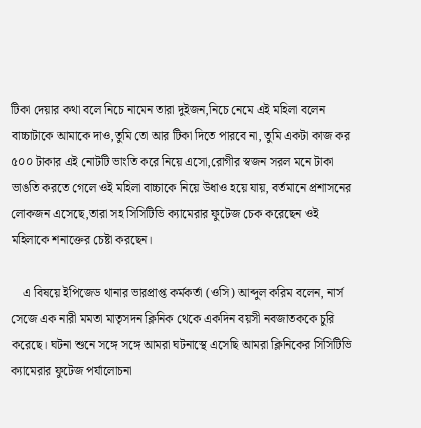টিকা দেয়ার কথা বলে নিচে নামেন তারা দুইজন,নিচে নেমে এই মহিলা বলেন বাচ্চাটাকে আমাকে দাও,তুমি তো আর টিকা দিতে পারবে না, তুমি একটা কাজ কর ৫০০ টাকার এই নোটটি ভাংতি করে নিয়ে এসো,রোগীর স্বজন সরল মনে টাকা ভাঙতি করতে গেলে ওই মহিলা বাচ্চাকে নিয়ে উধাও হয়ে যায়, বর্তমানে প্রশাসনের লোকজন এসেছে,তারা সহ সিসিটিভি ক্যামেরার ফুটেজ চেক করেছেন ওই মহিলাকে শনাক্তের চেষ্টা করছেন।

    এ বিষয়ে ইপিজেড থানার ভারপ্রাপ্ত কর্মকর্তা (ওসি) আব্দুল করিম বলেন, নার্স সেজে এক নারী মমতা মাতৃসদন ক্লিনিক থেকে একদিন বয়সী নবজাতককে চুরি করেছে। ঘটনা শুনে সঙ্গে সঙ্গে আমরা ঘটনাস্থে এসেছি আমরা ক্লিনিকের সিসিটিভি ক্যামেরার ফুটেজ পর্যালোচনা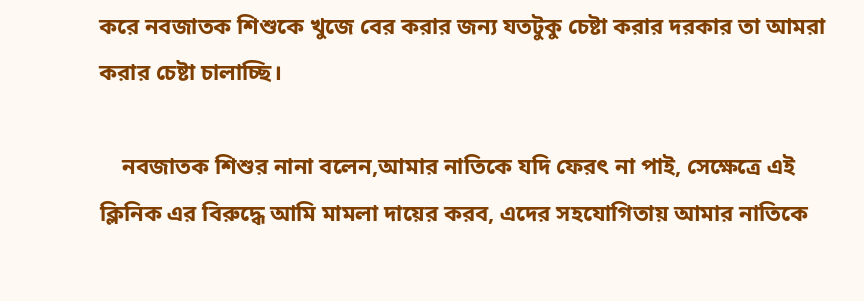করে নবজাতক শিশুকে খুজে বের করার জন্য যতটুকু চেষ্টা করার দরকার তা আমরা করার চেষ্টা চালাচ্ছি।

    নবজাতক শিশুর নানা বলেন,আমার নাতিকে যদি ফেরৎ না পাই, সেক্ষেত্রে এই ক্লিনিক এর বিরুদ্ধে আমি মামলা দায়ের করব, এদের সহযোগিতায় আমার নাতিকে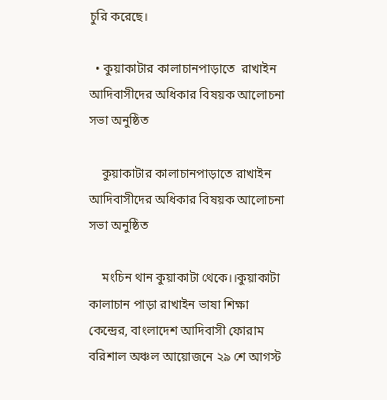চুরি করেছে।

  • কুয়াকাটার কালাচানপাড়াতে  রাখাইন আদিবাসীদের অধিকার বিষয়ক আলোচনা সভা অনুষ্ঠিত

    কুয়াকাটার কালাচানপাড়াতে রাখাইন আদিবাসীদের অধিকার বিষয়ক আলোচনা সভা অনুষ্ঠিত

    মংচিন থান কুয়াকাটা থেকে।।কুয়াকাটা কালাচান পাড়া রাখাইন ভাষা শিক্ষা কেন্দ্রের, বাংলাদেশ আদিবাসী ফোরাম বরিশাল অঞ্চল আয়োজনে ২৯ শে আগস্ট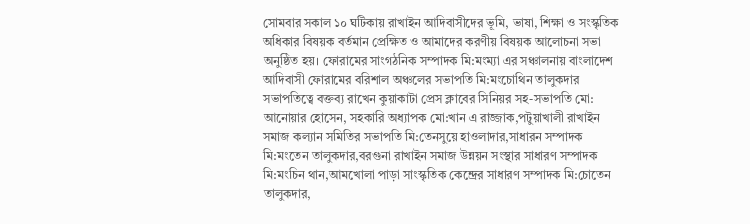সোমবার সকাল ১০ ঘটিকায় রাখাইন আদিবাসীদের ভূমি, ভাষা, শিক্ষা ও সংস্কৃতিক অধিকার বিষয়ক বর্তমান প্রেক্ষিত ও আমাদের করণীয় বিষয়ক আলোচনা সভা অনুষ্ঠিত হয়। ফোরামের সাংগঠনিক সম্পাদক মি:মংম‍্যা এর সঞ্চালনায় বাংলাদেশ আদিবাসী ফোরামের বরিশাল অঞ্চলের সভাপতি মি:মংচোথিন তালুকদার সভাপতিত্বে বক্তব্য রাখেন কুয়াকাটা প্রেস ক্লাবের সিনিয়র সহ-সভাপতি মো: আনোয়ার হোসেন, সহকারি অধ্যাপক মো:খান এ রাজ্জাক,পটুয়াখালী রাখাইন সমাজ কল‍্যান সমিতির সভাপতি মি:তেনসুয়ে হাওলাদার,সাধারন সম্পাদক মি:মংতেন তালুকদার,বরগুনা রাখাইন সমাজ উন্নয়ন সংস্থার সাধারণ সম্পাদক মি:মংচিন থান,আমখোলা পাড়া সাংস্কৃতিক কেন্দ্রের সাধারণ সম্পাদক মি:চোতেন তালুকদার,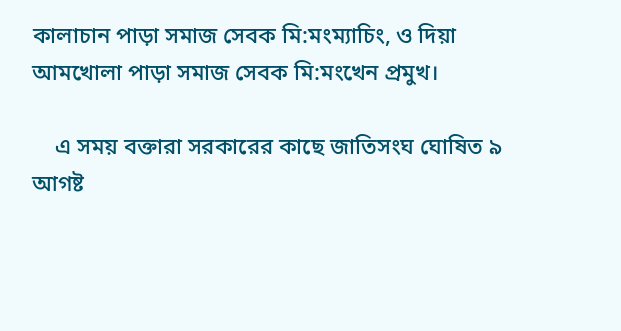কালাচান পাড়া সমাজ সেবক মি:মংম‍্যাচিং, ও দিয়া আমখোলা পাড়া সমাজ সেবক মি:মংখেন প্রমুখ।

    এ সময় বক্তারা সরকারের কাছে জাতিসংঘ ঘোষিত ৯ আগষ্ট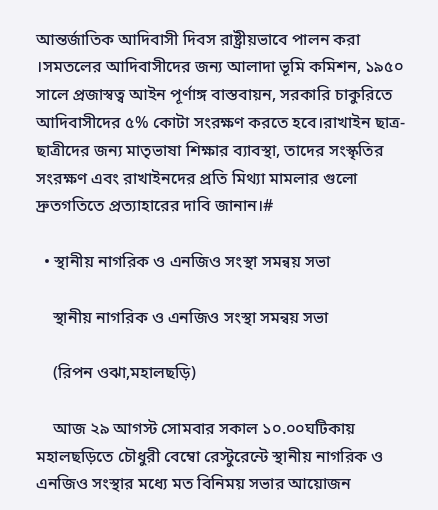আন্তর্জাতিক আদিবাসী দিবস রাষ্ট্রীয়ভাবে পালন করা ।সমতলের আদিবাসীদের জন্য আলাদা ভূমি কমিশন, ১৯৫০ সালে প্রজাস্বত্ব আইন পূর্ণাঙ্গ বাস্তবায়ন, সরকারি চাকুরিতে আদিবাসীদের ৫% কোটা সংরক্ষণ করতে হবে।রাখাইন ছাত্র-ছাত্রীদের জন্য মাতৃভাষা শিক্ষার ব্যাবস্থা, তাদের সংস্কৃতির সংরক্ষণ এবং রাখাইনদের প্রতি মিথ্যা মামলার গুলো দ্রুতগতিতে প্রত্যাহারের দাবি জানান।#

  • স্থানীয় নাগরিক ও এনজিও সংস্থা সমন্বয় সভা

    স্থানীয় নাগরিক ও এনজিও সংস্থা সমন্বয় সভা

    (রিপন ওঝা,মহালছড়ি)

    আজ ২৯ আগস্ট সোমবার সকাল ১০.০০ঘটিকায় মহালছড়িতে চৌধুরী বেম্বো রেস্টুরেন্টে স্থানীয় নাগরিক ও এনজিও সংস্থার মধ্যে মত বিনিময় সভার আয়োজন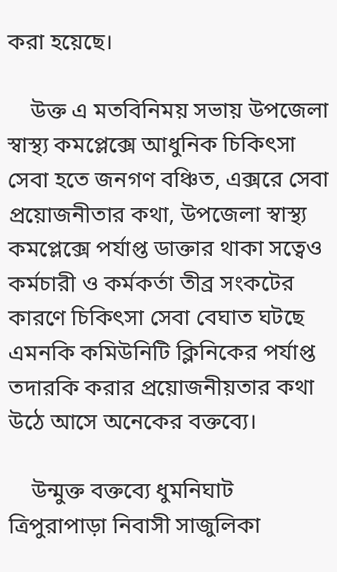করা হয়েছে।

    উক্ত এ মতবিনিময় সভায় উপজেলা স্বাস্থ্য কমপ্লেক্সে আধুনিক চিকিৎসা সেবা হতে জনগণ বঞ্চিত, এক্সরে সেবা প্রয়োজনীতার কথা, উপজেলা স্বাস্থ্য কমপ্লেক্সে পর্যাপ্ত ডাক্তার থাকা সত্বেও কর্মচারী ও কর্মকর্তা তীব্র সংকটের কারণে চিকিৎসা সেবা বেঘাত ঘটছে এমনকি কমিউনিটি ক্লিনিকের পর্যাপ্ত তদারকি করার প্রয়োজনীয়তার কথা উঠে আসে অনেকের বক্তব্যে।

    উন্মুক্ত বক্তব্যে ধুমনিঘাট ত্রিপুরাপাড়া নিবাসী সাজুলিকা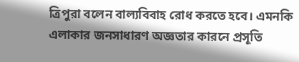ত্রিপুরা বলেন বাল্যবিবাহ রোধ করতে হবে। এমনকি এলাকার জনসাধারণ অজ্ঞতার কারনে প্রসূতি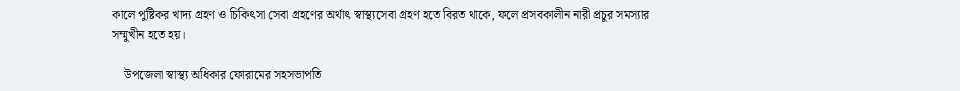কালে পুষ্টিকর খাদ্য গ্রহণ ও চিকিৎসা সেবা গ্রহণের অর্থাৎ স্বাস্থ্যসেবা গ্রহণ হতে বিরত থাকে, ফলে প্রসবকালীন নারী প্রচুর সমস্যার সম্মুখীন হতে হয়।

    উপজেলা স্বাস্থ্য অধিকার ফোরামের সহসভাপতি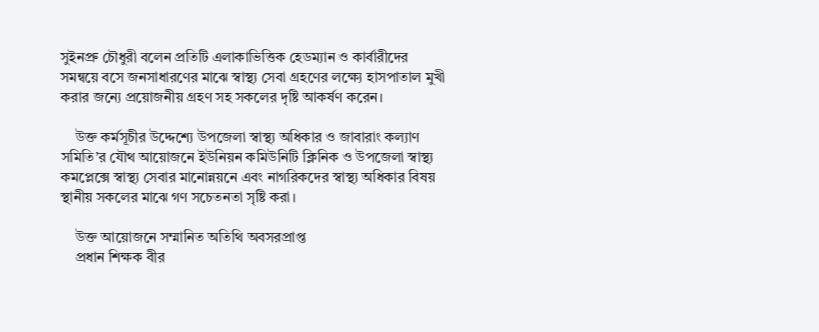সুইনপ্রু চৌধুরী বলেন প্রতিটি এলাকাভিত্তিক হেডম্যান ও কার্বারীদের সমন্বয়ে বসে জনসাধারণের মাঝে স্বাস্থ্য সেবা গ্রহণের লক্ষ্যে হাসপাতাল মুখী করার জন্যে প্রয়োজনীয় গ্রহণ সহ সকলের দৃষ্টি আকর্ষণ করেন।

    উক্ত কর্মসূচীর উদ্দেশ্যে উপজেলা স্বাস্থ্য অধিকার ও জাবারাং কল্যাণ সমিতি’র যৌথ আয়োজনে ইউনিয়ন কমিউনিটি ক্লিনিক ও উপজেলা স্বাস্থ্য কমপ্লেক্সে স্বাস্থ্য সেবার মানোন্নয়নে এবং নাগরিকদের স্বাস্থ্য অধিকার বিষয় স্থানীয় সকলের মাঝে গণ সচেতনতা সৃষ্টি করা।

    উক্ত আয়োজনে সম্মানিত অতিথি অবসরপ্রাপ্ত
    প্রধান শিক্ষক বীর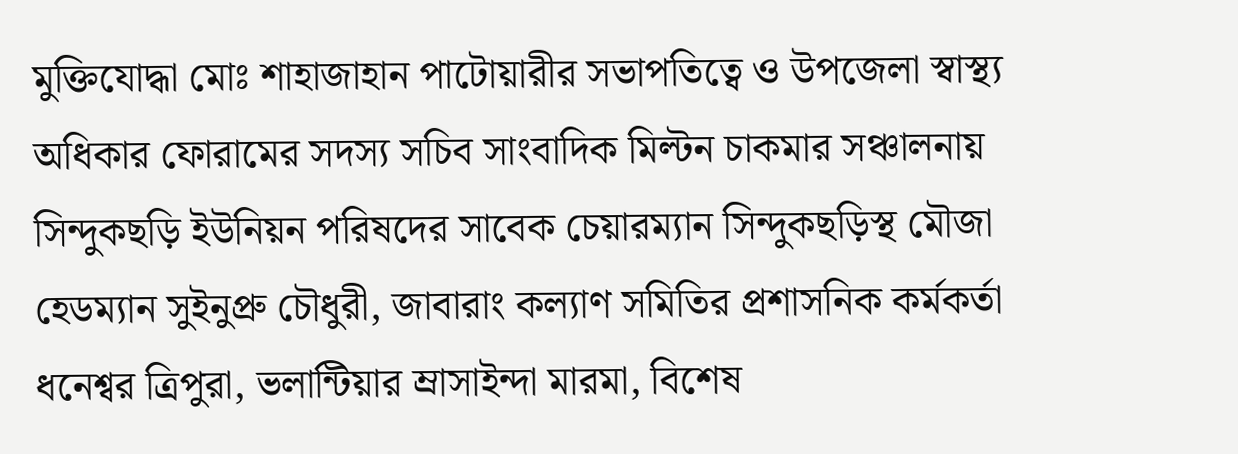মুক্তিযোদ্ধা মোঃ শাহাজাহান পাটোয়ারীর সভাপতিত্বে ও উপজেলা স্বাস্থ্য অধিকার ফোরামের সদস্য সচিব সাংবাদিক মিল্টন চাকমার সঞ্চালনায় সিন্দুকছড়ি ইউনিয়ন পরিষদের সাবেক চেয়ারম্যান সিন্দুকছড়িস্থ মৌজা হেডম্যান সুইনুপ্রু চৌধুরী, জাবারাং কল্যাণ সমিতির প্রশাসনিক কর্মকর্তা ধনেশ্বর ত্রিপুরা, ভলান্টিয়ার ম্রাসাইন্দা মারমা, বিশেষ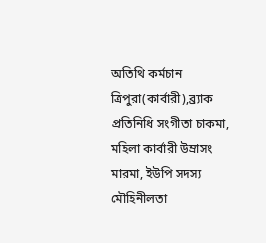অতিথি কর্মচান ত্রিপুরা(কার্বারী),ব্র্যাক প্রতিনিধি সংগীতা চাকমা, মহিলা কার্বারী উম্রাসং মারমা, ইউপি সদস্য মৌহিনীলতা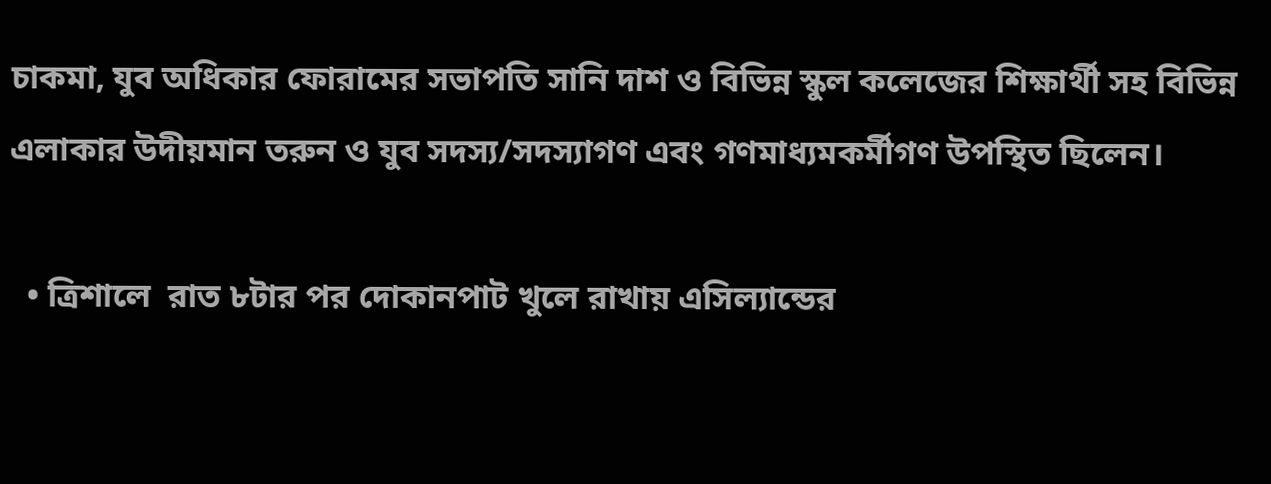চাকমা, যুব অধিকার ফোরামের সভাপতি সানি দাশ ও বিভিন্ন স্কুল কলেজের শিক্ষার্থী সহ বিভিন্ন এলাকার উদীয়মান তরুন ও যুব সদস্য/সদস্যাগণ এবং গণমাধ্যমকর্মীগণ উপস্থিত ছিলেন।

  • ত্রিশালে  রাত ৮টার পর দোকানপাট খুলে রাখায় এসিল্যান্ডের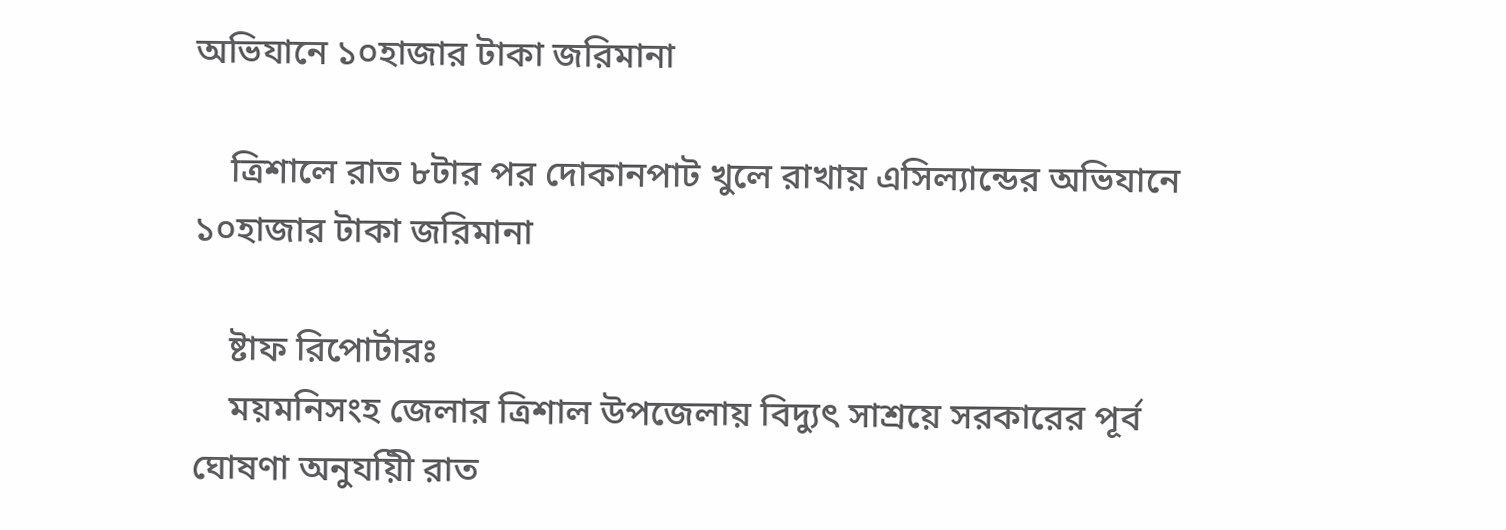অভিযানে ১০হাজার টাকা জরিমানা

    ত্রিশালে রাত ৮টার পর দোকানপাট খুলে রাখায় এসিল্যান্ডের অভিযানে ১০হাজার টাকা জরিমানা

    ষ্টাফ রিপোর্টারঃ
    ময়মনিসংহ জেলার ত্রিশাল উপজেলায় বিদ্যুৎ সাশ্রয়ে সরকারের পূর্ব ঘোষণা অনুযয়িী রাত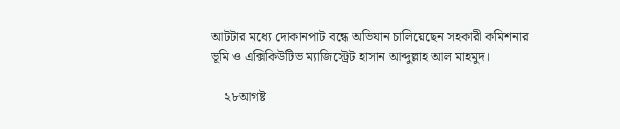আটটার মধ্যে দোকানপাট বন্ধে অভিযান চালিয়েছেন সহকারী কমিশনার ভূমি ও এক্সিকিউটিভ ম্যাজিস্ট্রেট হাসান আব্দুল্লাহ আল মাহমুদ।

    ২৮আগষ্ট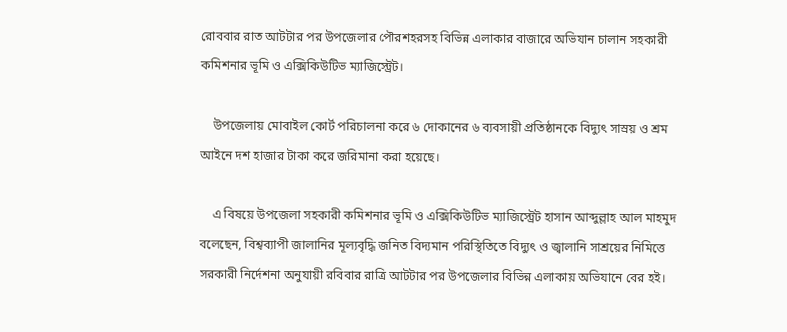রোববার রাত আটটার পর উপজেলার পৌরশহরসহ বিভিন্ন এলাকার বাজারে অভিযান চালান সহকারী কমিশনার ভূমি ও এক্সিকিউটিভ ম্যাজিস্ট্রেট।

    উপজেলায় মোবাইল কোর্ট পরিচালনা করে ৬ দোকানের ৬ ব্যবসায়ী প্রতিষ্ঠানকে বিদ্যুৎ সাস্রয় ও শ্রম আইনে দশ হাজার টাকা করে জরিমানা করা হয়েছে।

    এ বিষয়ে উপজেলা সহকারী কমিশনার ভূমি ও এক্সিকিউটিভ ম্যাজিস্ট্রেট হাসান আব্দুল্লাহ আল মাহমুদ বলেছেন, বিশ্বব্যাপী জালানির মূল্যবৃদ্ধি জনিত বিদ্যমান পরিস্থিতিতে বিদ্যুৎ ও জ্বালানি সাশ্রয়ের নিমিত্তে সরকারী নির্দেশনা অনুযায়ী রবিবার রাত্রি আটটার পর উপজেলার বিভিন্ন এলাকায় অভিযানে বের হই।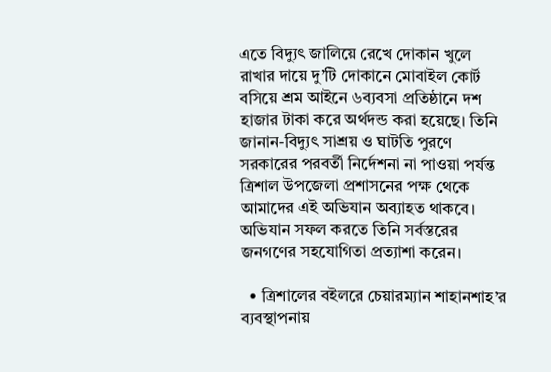এতে বিদ্যুৎ জালিয়ে রেখে দোকান খুলে রাখার দায়ে দু’টি দোকানে মোবাইল কোর্ট বসিয়ে শ্রম আইনে ৬ব্যবসা প্রতিষ্ঠানে দশ হাজার টাকা করে অর্থদন্ড করা হয়েছে। তিনি জানান-বিদ্যুৎ সাশ্রয় ও ঘাটতি পুরণে সরকারের পরবর্তী নির্দেশনা না পাওয়া পর্যন্ত ত্রিশাল উপজেলা প্রশাসনের পক্ষ থেকে আমাদের এই অভিযান অব্যাহত থাকবে। অভিযান সফল করতে তিনি সর্বস্তরের জনগণের সহযোগিতা প্রত্যাশা করেন।

  • ত্রিশালের বইলরে চেয়ারম্যান শাহানশাহ’র  ব্যবস্থাপনায়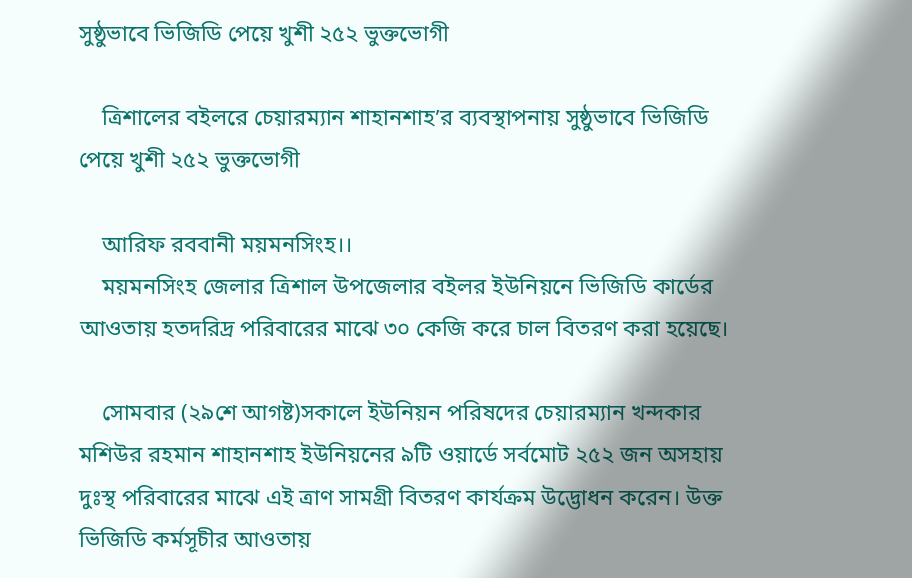সুষ্ঠুভাবে ভিজিডি পেয়ে খুশী ২৫২ ভুক্তভোগী

    ত্রিশালের বইলরে চেয়ারম্যান শাহানশাহ’র ব্যবস্থাপনায় সুষ্ঠুভাবে ভিজিডি পেয়ে খুশী ২৫২ ভুক্তভোগী

    আরিফ রববানী ময়মনসিংহ।।
    ময়মনসিংহ জেলার ত্রিশাল উপজেলার বইলর ইউনিয়নে ভিজিডি কার্ডের আওতায় হতদরিদ্র পরিবারের মাঝে ৩০ কেজি করে চাল বিতরণ করা হয়েছে।

    সোমবার (২৯শে আগষ্ট)সকালে ইউনিয়ন পরিষদের চেয়ারম্যান খন্দকার মশিউর রহমান শাহানশাহ ইউনিয়নের ৯টি ওয়ার্ডে সর্বমোট ২৫২ জন অসহায় দুঃস্থ পরিবারের মাঝে এই ত্রাণ সামগ্রী বিতরণ কার্যক্রম উদ্ভোধন করেন। উক্ত ভিজিডি কর্মসূচীর আওতায়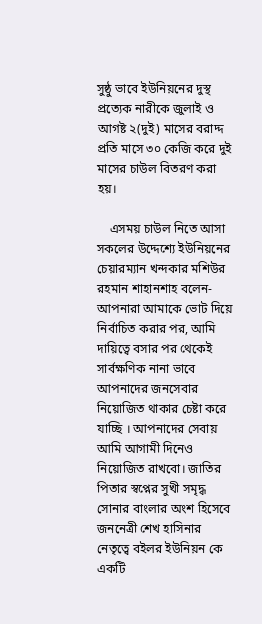সুষ্ঠু ভাবে ইউনিয়নের দুস্থ প্রত্যেক নারীকে জুলাই ও আগষ্ট ২(দুই) মাসের বরাদ্দ প্রতি মাসে ৩০ কেজি করে দুই মাসের চাউল বিতরণ করা হয়।

    এসময় চাউল নিতে আসা সকলের উদ্দেশ্যে ইউনিয়নের চেয়ারম্যান খন্দকার মশিউর রহমান শাহানশাহ বলেন- আপনারা আমাকে ভোট দিয়ে নির্বাচিত করার পর, আমি দায়িত্বে বসার পর থেকেই সার্বক্ষণিক নানা ভাবে আপনাদের জনসেবার নিয়োজিত থাকার চেষ্টা করে যাচ্ছি । আপনাদের সেবায় আমি আগামী দিনেও নিয়োজিত রাখবো। জাতির পিতার স্বপ্নের সুখী সমৃদ্ধ সোনার বাংলার অংশ হিসেবে জননেত্রী শেখ হাসিনার নেতৃত্বে বইলর ইউনিয়ন কে একটি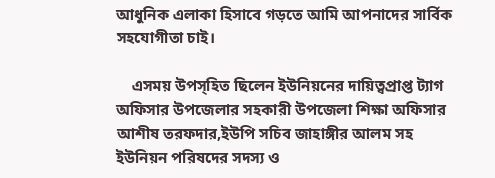আধুনিক এলাকা হিসাবে গড়তে আমি আপনাদের সার্বিক সহযোগীতা চাই।

    এসময় উপস্হিত ছিলেন ইউনিয়নের দায়িত্বপ্রাপ্ত ট্যাগ অফিসার উপজেলার সহকারী উপজেলা শিক্ষা অফিসার আশীষ তরফদার,ইউপি সচিব জাহাঙ্গীর আলম সহ ইউনিয়ন পরিষদের সদস্য ও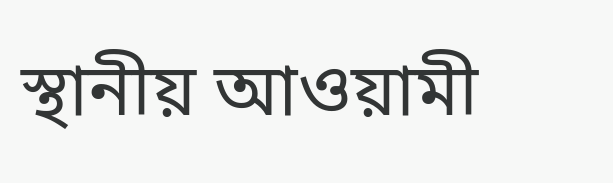স্থানীয় আওয়ামী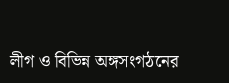লীগ ও বিভিন্ন অঙ্গসংগঠনের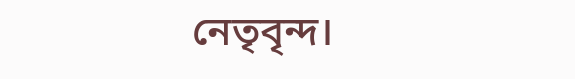নেতৃবৃন্দ।